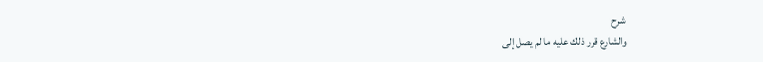شرح
والشارع قرر ذلك عليه ما لم يصل إلى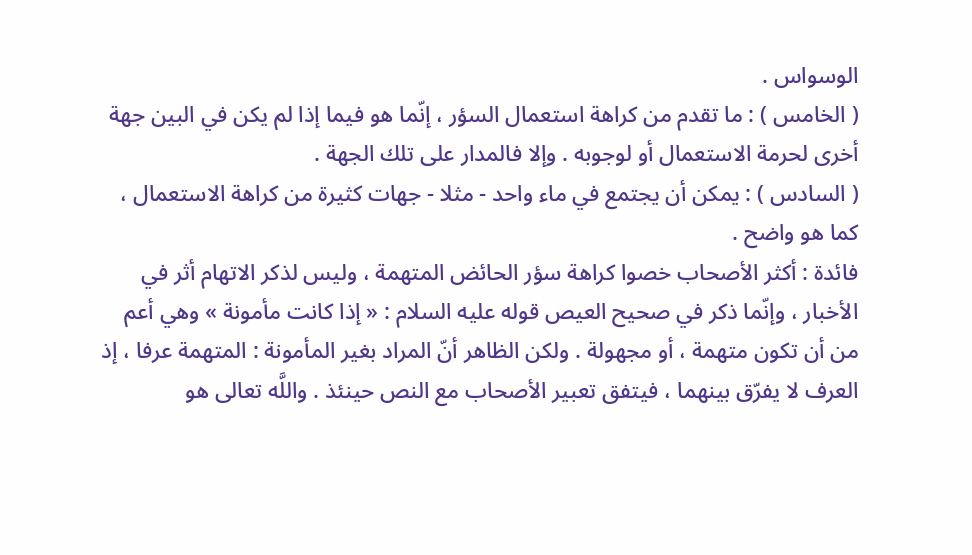الوسواس .
( الخامس ) : ما تقدم من كراهة استعمال السؤر ، إنّما هو فيما إذا لم يكن في البين جهة أخرى لحرمة الاستعمال أو لوجوبه . وإلا فالمدار على تلك الجهة .
( السادس ) : يمكن أن يجتمع في ماء واحد - مثلا - جهات كثيرة من كراهة الاستعمال ، كما هو واضح .
فائدة : أكثر الأصحاب خصوا كراهة سؤر الحائض المتهمة ، وليس لذكر الاتهام أثر في الأخبار ، وإنّما ذكر في صحيح العيص قوله عليه السلام : « إذا كانت مأمونة » وهي أعم من أن تكون متهمة ، أو مجهولة . ولكن الظاهر أنّ المراد بغير المأمونة : المتهمة عرفا ، إذ العرف لا يفرّق بينهما ، فيتفق تعبير الأصحاب مع النص حينئذ . واللَّه تعالى هو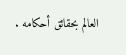العالم بحقائق أحكامه .